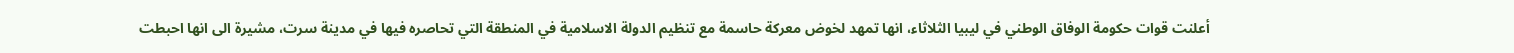أعلنت قوات حكومة الوفاق الوطني في ليبيا الثلاثاء، انها تمهد لخوض معركة حاسمة مع تنظيم الدولة الاسلامية في المنطقة التي تحاصره فيها في مدينة سرت، مشيرة الى انها احبطت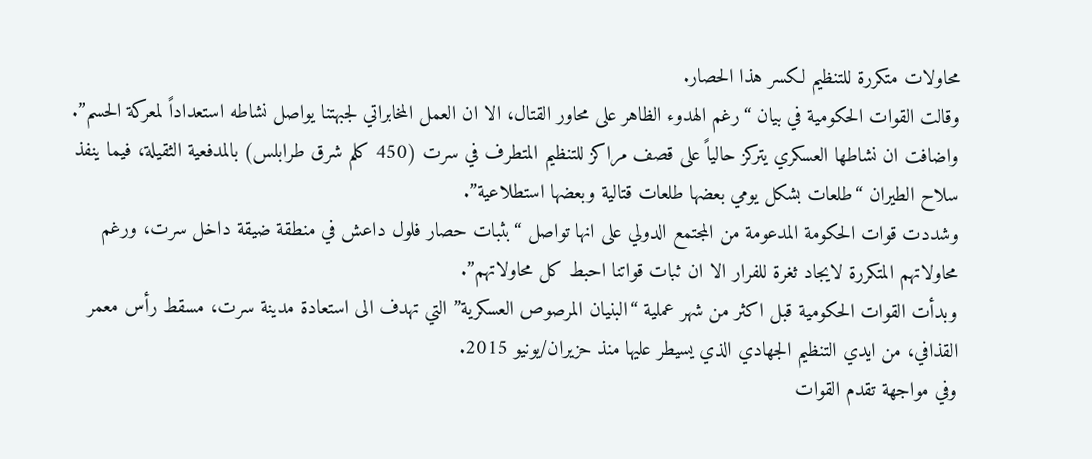محاولات متكررة للتنظيم لكسر هذا الحصار.
وقالت القوات الحكومية في بيان “رغم الهدوء الظاهر على محاور القتال، الا ان العمل المخابراتي لجبهتنا يواصل نشاطه استعداداً لمعركة الحسم”.
واضافت ان نشاطها العسكري يتركز حالياً على قصف مراكز للتنظيم المتطرف في سرت (450 كلم شرق طرابلس) بالمدفعية الثقيلة، فيما ينفذ سلاح الطيران “طلعات بشكل يومي بعضها طلعات قتالية وبعضها استطلاعية”.
وشددت قوات الحكومة المدعومة من المجتمع الدولي على انها تواصل “بثبات حصار فلول داعش في منطقة ضيقة داخل سرت، ورغم محاولاتهم المتكررة لايجاد ثغرة للفرار الا ان ثبات قواتنا احبط كل محاولاتهم”.
وبدأت القوات الحكومية قبل اكثر من شهر عملية “البنيان المرصوص العسكرية” التي تهدف الى استعادة مدينة سرت، مسقط رأس معمر القذافي، من ايدي التنظيم الجهادي الذي يسيطر عليها منذ حزيران/يونيو 2015.
وفي مواجهة تقدم القوات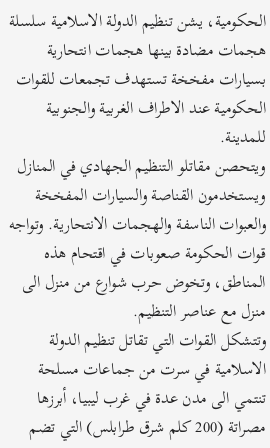الحكومية، يشن تنظيم الدولة الاسلامية سلسلة هجمات مضادة بينها هجمات انتحارية بسيارات مفخخة تستهدف تجمعات للقوات الحكومية عند الاطراف الغربية والجنوبية للمدينة.
ويتحصن مقاتلو التنظيم الجهادي في المنازل ويستخدمون القناصة والسيارات المفخخة والعبوات الناسفة والهجمات الانتحارية. وتواجه قوات الحكومة صعوبات في اقتحام هذه المناطق، وتخوض حرب شوارع من منزل الى منزل مع عناصر التنظيم.
وتتشكل القوات التي تقاتل تنظيم الدولة الاسلامية في سرت من جماعات مسلحة تنتمي الى مدن عدة في غرب ليبيا، أبرزها مصراتة (200 كلم شرق طرابلس) التي تضم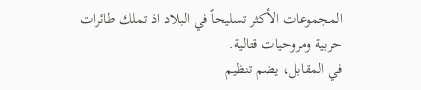المجموعات الأكثر تسليحاً في البلاد اذ تملك طائرات حربية ومروحيات قتالية.
في المقابل، يضم تنظيم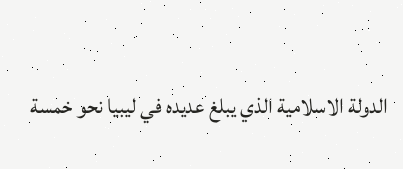الدولة الاسلامية الذي يبلغ عديده في ليبيا نحو خمسة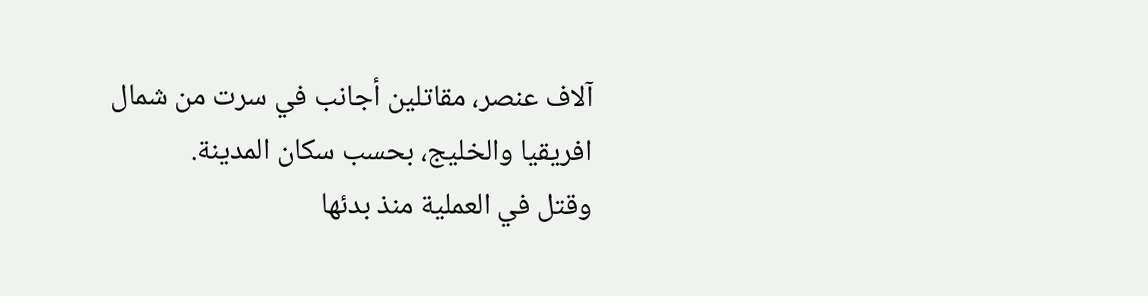آلاف عنصر، مقاتلين أجانب في سرت من شمال افريقيا والخليج، بحسب سكان المدينة.
وقتل في العملية منذ بدئها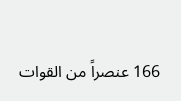166 عنصراً من القوات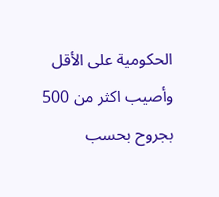الحكومية على الأقل وأصيب اكثر من 500 بجروح بحسب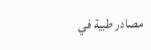مصادر طبية في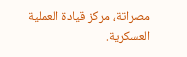مصراتة، مركز قيادة العملية العسكرية.